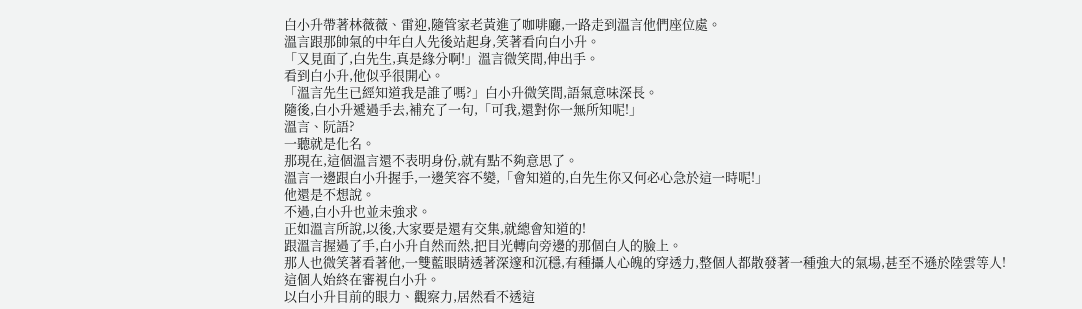白小升帶著林薇薇、雷迎,隨管家老黃進了咖啡廳,一路走到溫言他們座位處。
溫言跟那帥氣的中年白人先後站起身,笑著看向白小升。
「又見面了,白先生,真是緣分啊!」溫言微笑間,伸出手。
看到白小升,他似乎很開心。
「溫言先生已經知道我是誰了嗎?」白小升微笑間,語氣意味深長。
隨後,白小升遞過手去,補充了一句,「可我,還對你一無所知呢!」
溫言、阮語?
一聽就是化名。
那現在,這個溫言還不表明身份,就有點不夠意思了。
溫言一邊跟白小升握手,一邊笑容不變,「會知道的,白先生你又何必心急於這一時呢!」
他還是不想說。
不過,白小升也並未強求。
正如溫言所說,以後,大家要是還有交集,就總會知道的!
跟溫言握過了手,白小升自然而然,把目光轉向旁邊的那個白人的臉上。
那人也微笑著看著他,一雙藍眼睛透著深邃和沉穩,有種攝人心魄的穿透力,整個人都散發著一種強大的氣場,甚至不遜於陸雲等人!
這個人始終在審視白小升。
以白小升目前的眼力、觀察力,居然看不透這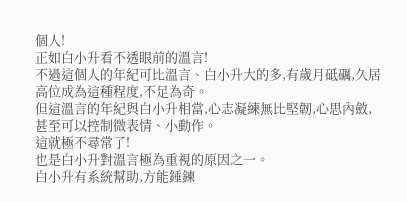個人!
正如白小升看不透眼前的溫言!
不過這個人的年紀可比溫言、白小升大的多,有歲月砥礪,久居高位成為這種程度,不足為奇。
但這溫言的年紀與白小升相當,心志凝練無比堅韌,心思內斂,甚至可以控制微表情、小動作。
這就極不尋常了!
也是白小升對溫言極為重視的原因之一。
白小升有系統幫助,方能錘鍊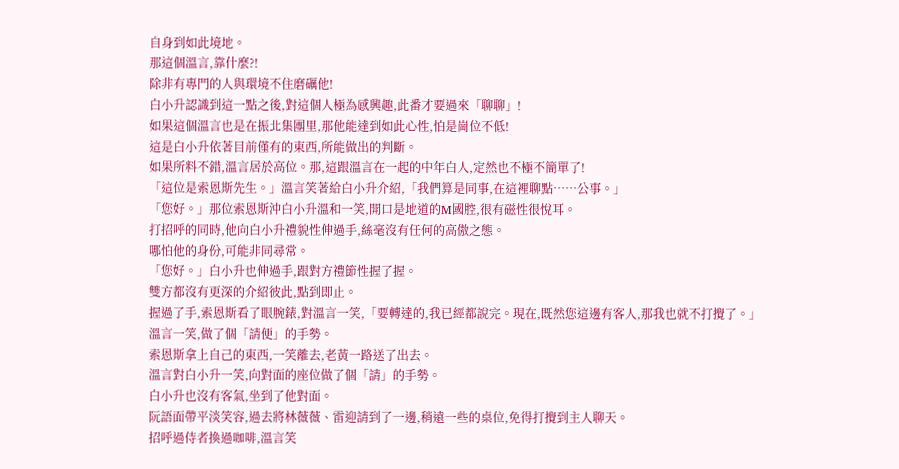自身到如此境地。
那這個溫言,靠什麼?!
除非有專門的人與環境不住磨礪他!
白小升認識到這一點之後,對這個人極為感興趣,此番才要過來「聊聊」!
如果這個溫言也是在振北集團里,那他能達到如此心性,怕是崗位不低!
這是白小升依著目前僅有的東西,所能做出的判斷。
如果所料不錯,溫言居於高位。那,這跟溫言在一起的中年白人,定然也不極不簡單了!
「這位是索恩斯先生。」溫言笑著給白小升介紹,「我們算是同事,在這裡聊點……公事。」
「您好。」那位索恩斯沖白小升溫和一笑,開口是地道的M國腔,很有磁性很悅耳。
打招呼的同時,他向白小升禮貌性伸過手,絲毫沒有任何的高傲之態。
哪怕他的身份,可能非同尋常。
「您好。」白小升也伸過手,跟對方禮節性握了握。
雙方都沒有更深的介紹彼此,點到即止。
握過了手,索恩斯看了眼腕錶,對溫言一笑,「要轉達的,我已經都說完。現在,既然您這邊有客人,那我也就不打攪了。」
溫言一笑,做了個「請便」的手勢。
索恩斯拿上自己的東西,一笑離去,老黃一路送了出去。
溫言對白小升一笑,向對面的座位做了個「請」的手勢。
白小升也沒有客氣,坐到了他對面。
阮語面帶平淡笑容,過去將林薇薇、雷迎請到了一邊,稍遠一些的桌位,免得打攪到主人聊天。
招呼過侍者換過咖啡,溫言笑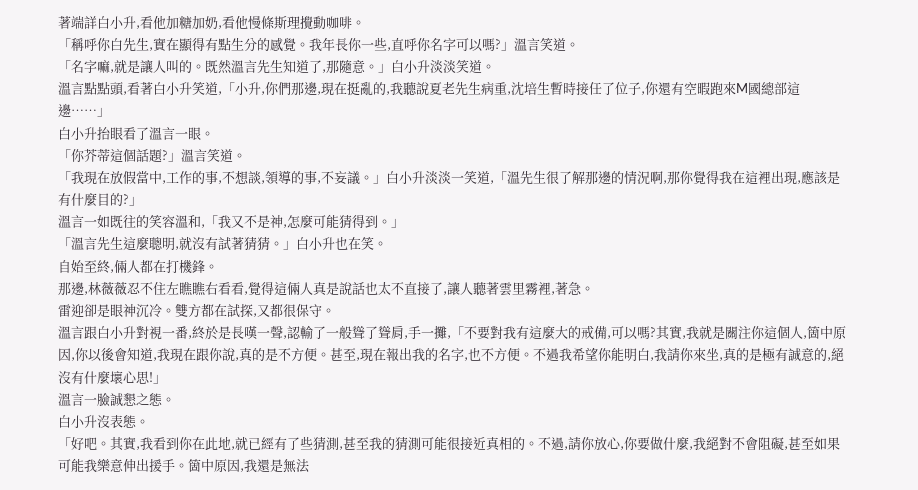著端詳白小升,看他加糖加奶,看他慢條斯理攪動咖啡。
「稱呼你白先生,實在顯得有點生分的感覺。我年長你一些,直呼你名字可以嗎?」溫言笑道。
「名字嘛,就是讓人叫的。既然溫言先生知道了,那隨意。」白小升淡淡笑道。
溫言點點頭,看著白小升笑道,「小升,你們那邊,現在挺亂的,我聽說夏老先生病重,沈培生暫時接任了位子,你還有空暇跑來M國總部這邊……」
白小升抬眼看了溫言一眼。
「你芥蒂這個話題?」溫言笑道。
「我現在放假當中,工作的事,不想談,領導的事,不妄議。」白小升淡淡一笑道,「溫先生很了解那邊的情況啊,那你覺得我在這裡出現,應該是有什麼目的?」
溫言一如既往的笑容溫和,「我又不是神,怎麼可能猜得到。」
「溫言先生這麼聰明,就沒有試著猜猜。」白小升也在笑。
自始至終,倆人都在打機鋒。
那邊,林薇薇忍不住左瞧瞧右看看,覺得這倆人真是說話也太不直接了,讓人聽著雲里霧裡,著急。
雷迎卻是眼神沉冷。雙方都在試探,又都很保守。
溫言跟白小升對視一番,終於是長嘆一聲,認輸了一般聳了聳肩,手一攤,「不要對我有這麼大的戒備,可以嗎?其實,我就是關注你這個人,箇中原因,你以後會知道,我現在跟你說,真的是不方便。甚至,現在報出我的名字,也不方便。不過我希望你能明白,我請你來坐,真的是極有誠意的,絕沒有什麼壞心思!」
溫言一臉誠懇之態。
白小升沒表態。
「好吧。其實,我看到你在此地,就已經有了些猜測,甚至我的猜測可能很接近真相的。不過,請你放心,你要做什麼,我絕對不會阻礙,甚至如果可能我樂意伸出援手。箇中原因,我還是無法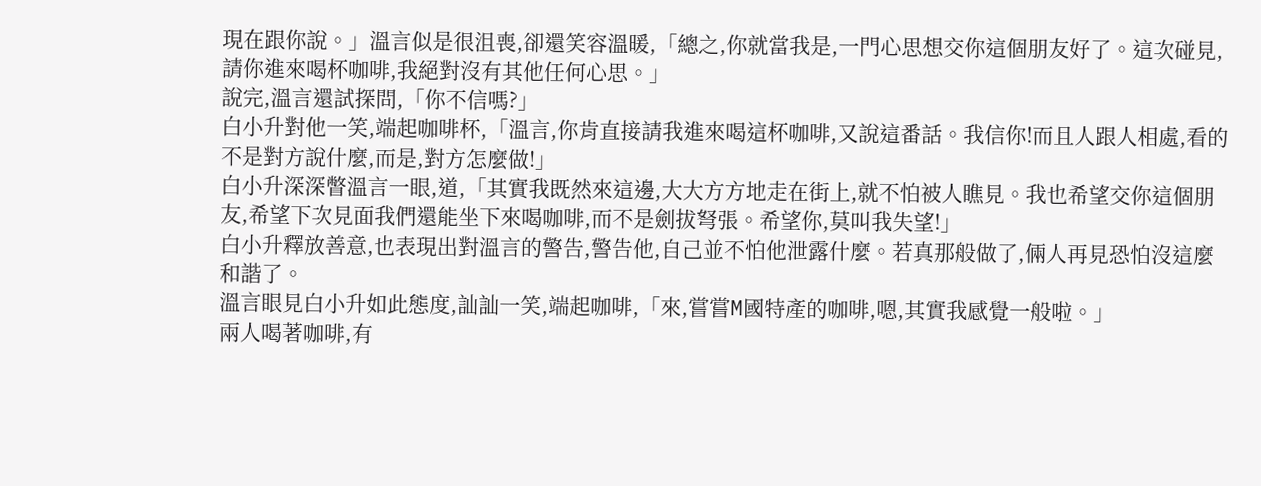現在跟你說。」溫言似是很沮喪,卻還笑容溫暖,「總之,你就當我是,一門心思想交你這個朋友好了。這次碰見,請你進來喝杯咖啡,我絕對沒有其他任何心思。」
說完,溫言還試探問,「你不信嗎?」
白小升對他一笑,端起咖啡杯,「溫言,你肯直接請我進來喝這杯咖啡,又說這番話。我信你!而且人跟人相處,看的不是對方說什麼,而是,對方怎麼做!」
白小升深深瞥溫言一眼,道,「其實我既然來這邊,大大方方地走在街上,就不怕被人瞧見。我也希望交你這個朋友,希望下次見面我們還能坐下來喝咖啡,而不是劍拔弩張。希望你,莫叫我失望!」
白小升釋放善意,也表現出對溫言的警告,警告他,自己並不怕他泄露什麼。若真那般做了,倆人再見恐怕沒這麼和諧了。
溫言眼見白小升如此態度,訕訕一笑,端起咖啡,「來,嘗嘗M國特產的咖啡,嗯,其實我感覺一般啦。」
兩人喝著咖啡,有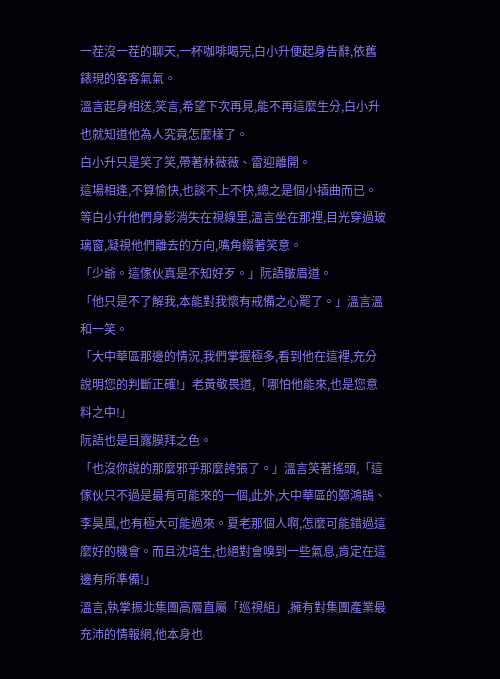一茬沒一茬的聊天,一杯咖啡喝完,白小升便起身告辭,依舊錶現的客客氣氣。
溫言起身相送,笑言,希望下次再見,能不再這麼生分,白小升也就知道他為人究竟怎麼樣了。
白小升只是笑了笑,帶著林薇薇、雷迎離開。
這場相逢,不算愉快,也談不上不快,總之是個小插曲而已。
等白小升他們身影消失在視線里,溫言坐在那裡,目光穿過玻璃窗,凝視他們離去的方向,嘴角綴著笑意。
「少爺。這傢伙真是不知好歹。」阮語皺眉道。
「他只是不了解我,本能對我懷有戒備之心罷了。」溫言溫和一笑。
「大中華區那邊的情況,我們掌握極多,看到他在這裡,充分說明您的判斷正確!」老黃敬畏道,「哪怕他能來,也是您意料之中!」
阮語也是目露膜拜之色。
「也沒你說的那麼邪乎那麼誇張了。」溫言笑著搖頭,「這傢伙只不過是最有可能來的一個,此外,大中華區的鄭鴻鵠、李昊風,也有極大可能過來。夏老那個人啊,怎麼可能錯過這麼好的機會。而且沈培生,也絕對會嗅到一些氣息,肯定在這邊有所準備!」
溫言,執掌振北集團高層直屬「巡視組」,擁有對集團產業最充沛的情報網,他本身也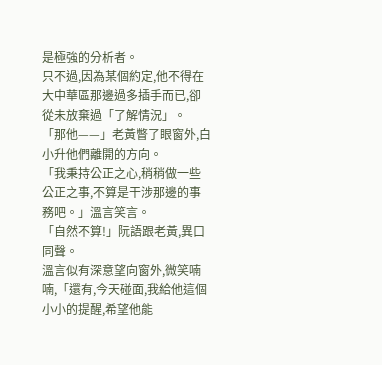是極強的分析者。
只不過,因為某個約定,他不得在大中華區那邊過多插手而已,卻從未放棄過「了解情況」。
「那他——」老黃瞥了眼窗外,白小升他們離開的方向。
「我秉持公正之心,稍稍做一些公正之事,不算是干涉那邊的事務吧。」溫言笑言。
「自然不算!」阮語跟老黃,異口同聲。
溫言似有深意望向窗外,微笑喃喃,「還有,今天碰面,我給他這個小小的提醒,希望他能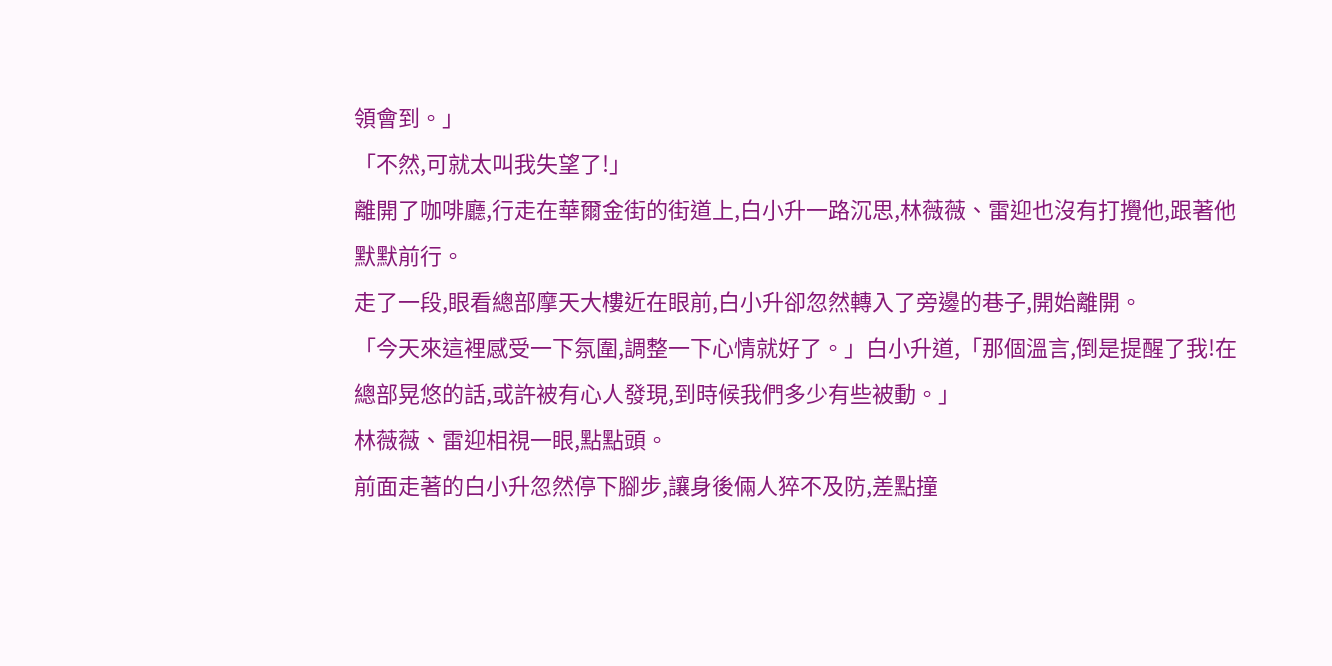領會到。」
「不然,可就太叫我失望了!」
離開了咖啡廳,行走在華爾金街的街道上,白小升一路沉思,林薇薇、雷迎也沒有打攪他,跟著他默默前行。
走了一段,眼看總部摩天大樓近在眼前,白小升卻忽然轉入了旁邊的巷子,開始離開。
「今天來這裡感受一下氛圍,調整一下心情就好了。」白小升道,「那個溫言,倒是提醒了我!在總部晃悠的話,或許被有心人發現,到時候我們多少有些被動。」
林薇薇、雷迎相視一眼,點點頭。
前面走著的白小升忽然停下腳步,讓身後倆人猝不及防,差點撞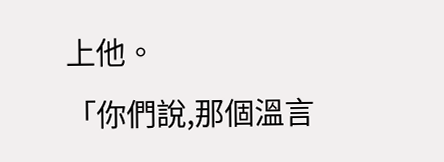上他。
「你們說,那個溫言